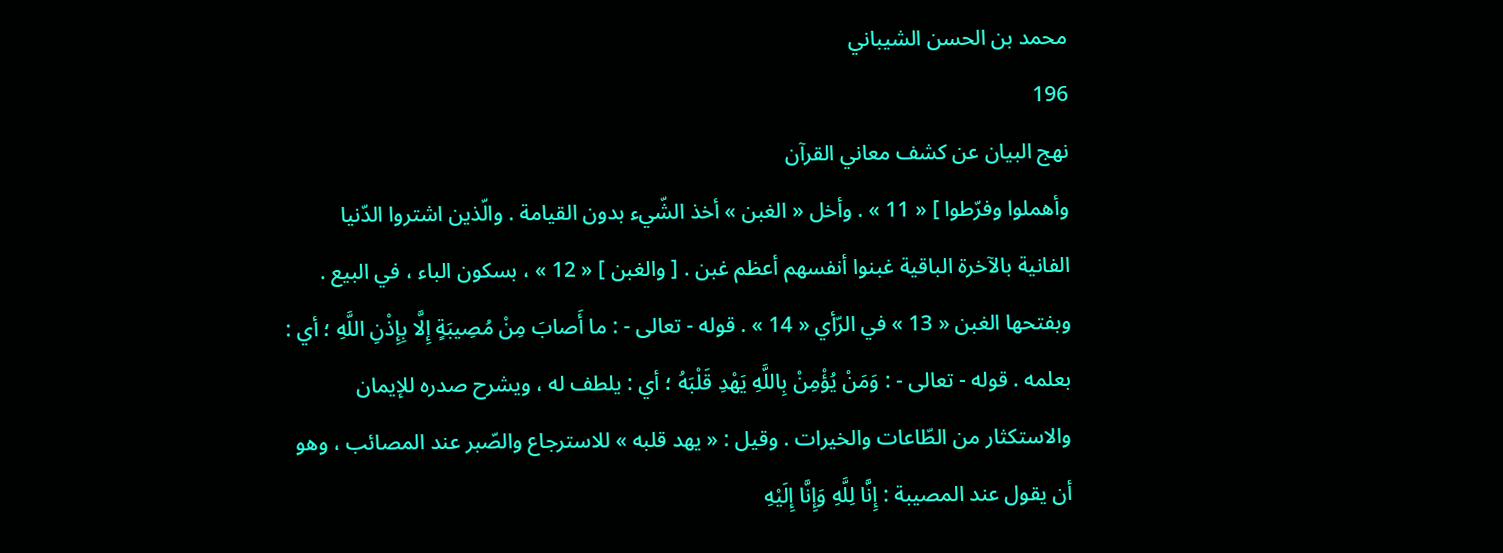محمد بن الحسن الشيباني
196
نهج البيان عن كشف معاني القرآن
وأهملوا وفرّطوا ] « 11 » . وأخل « الغبن » أخذ الشّيء بدون القيامة . والّذين اشتروا الدّنيا الفانية بالآخرة الباقية غبنوا أنفسهم أعظم غبن . [ والغبن ] « 12 » ، بسكون الباء ، في البيع . وبفتحها الغبن « 13 » في الرّأي « 14 » . قوله - تعالى - : ما أَصابَ مِنْ مُصِيبَةٍ إِلَّا بِإِذْنِ اللَّهِ ؛ أي : بعلمه . قوله - تعالى - : وَمَنْ يُؤْمِنْ بِاللَّهِ يَهْدِ قَلْبَهُ ؛ أي : يلطف له ، ويشرح صدره للإيمان والاستكثار من الطّاعات والخيرات . وقيل : « يهد قلبه » للاسترجاع والصّبر عند المصائب ، وهو أن يقول عند المصيبة : إِنَّا لِلَّهِ وَإِنَّا إِلَيْهِ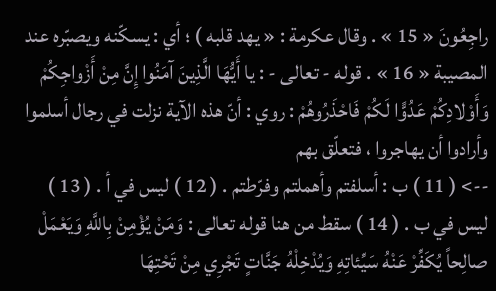راجِعُونَ « 15 » . وقال عكرمة : « يهد قلبه ) ؛ أي : يسكّنه ويصبّره عند المصيبة « 16 » . قوله - تعالى - : يا أَيُّهَا الَّذِينَ آمَنُوا إِنَّ مِنْ أَزْواجِكُمْ وَأَوْلادِكُمْ عَدُوًّا لَكُمْ فَاحْذَرُوهُمْ : روي : أنّ هذه الآية نزلت في رجال أسلموا وأرادوا أن يهاجروا ، فتعلّق بهم
--> ( 11 ) ب : أسلفتم وأهملتم وفرّطتم . ( 12 ) ليس في أ . ( 13 ) ليس في ب . ( 14 ) سقط من هنا قوله تعالى : وَمَنْ يُؤْمِنْ بِاللَّهِ وَيَعْمَلْ صالِحاً يُكَفِّرْ عَنْهُ سَيِّئاتِهِ وَيُدْخِلْهُ جَنَّاتٍ تَجْرِي مِنْ تَحْتِهَا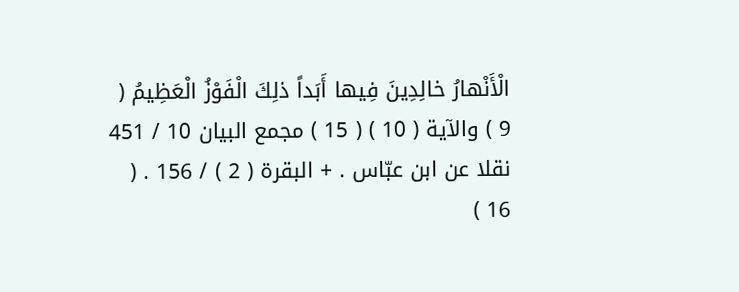الْأَنْهارُ خالِدِينَ فِيها أَبَداً ذلِكَ الْفَوْزُ الْعَظِيمُ ( 9 ) والآية ( 10 ) ( 15 ) مجمع البيان 10 / 451 نقلا عن ابن عبّاس . + البقرة ( 2 ) / 156 . ( 16 )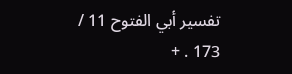تفسير أبي الفتوح 11 / 173 . +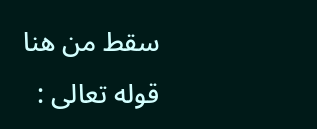سقط من هنا قوله تعالى :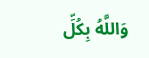وَاللَّهُ بِكُلِّ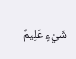شَيْءٍ عَلِيمٌ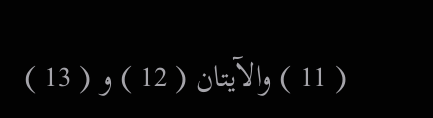( 11 ) والآيتان ( 12 ) و ( 13 )